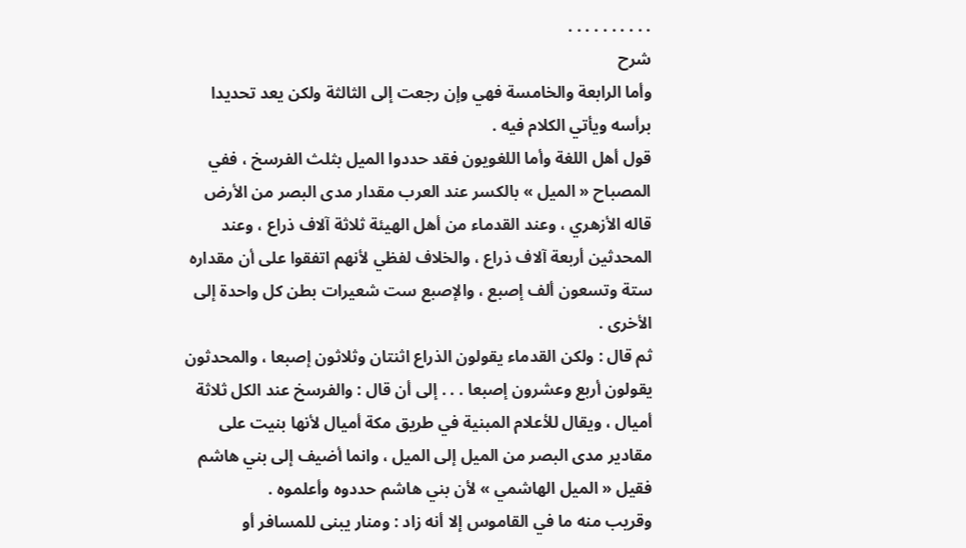. . . . . . . . . .
شرح
وأما الرابعة والخامسة فهي وإن رجعت إلى الثالثة ولكن يعد تحديدا برأسه ويأتي الكلام فيه .
قول أهل اللغة وأما اللغويون فقد حددوا الميل بثلث الفرسخ ، ففي المصباح « الميل » بالكسر عند العرب مقدار مدى البصر من الأرض قاله الأزهري ، وعند القدماء من أهل الهيئة ثلاثة آلاف ذراع ، وعند المحدثين أربعة آلاف ذراع ، والخلاف لفظي لأنهم اتفقوا على أن مقداره ستة وتسعون ألف إصبع ، والإصبع ست شعيرات بطن كل واحدة إلى الأخرى .
ثم قال : ولكن القدماء يقولون الذراع اثنتان وثلاثون إصبعا ، والمحدثون يقولون أربع وعشرون إصبعا . . . إلى أن قال : والفرسخ عند الكل ثلاثة أميال ، ويقال للأعلام المبنية في طريق مكة أميال لأنها بنيت على مقادير مدى البصر من الميل إلى الميل ، وانما أضيف إلى بني هاشم فقيل « الميل الهاشمي » لأن بني هاشم حددوه وأعلموه .
وقريب منه ما في القاموس إلا أنه زاد : ومنار يبنى للمسافر أو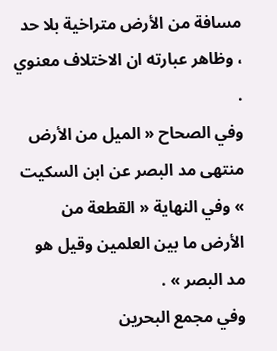مسافة من الأرض متراخية بلا حد ، وظاهر عبارته ان الاختلاف معنوي .
وفي الصحاح « الميل من الأرض منتهى مد البصر عن ابن السكيت » وفي النهاية « القطعة من الأرض ما بين العلمين وقيل هو مد البصر » .
وفي مجمع البحرين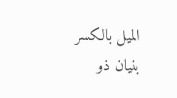الميل بالكسر بنيان ذو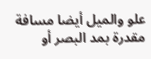علو والميل أيضا مسافة مقدرة بمد البصر أو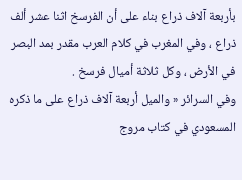بأربعة آلاف ذراع بناء على أن الفرسخ اثنا عشر ألف ذراع ، وفي المغرب في كلام العرب مقدر بمد البصر في الأرض ، وكل ثلاثة أميال فرسخ .
وفي السرائر « والميل أربعة آلاف ذراع على ما ذكره المسعودي في كتاب مروج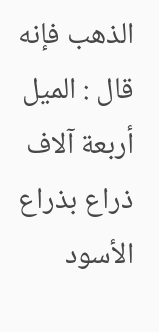الذهب فإنه قال : الميل أربعة آلاف ذراع بذراع الأسود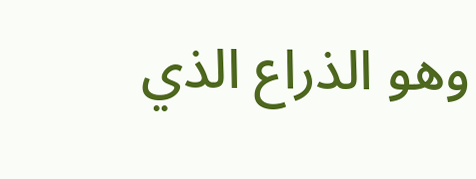وهو الذراع الذي